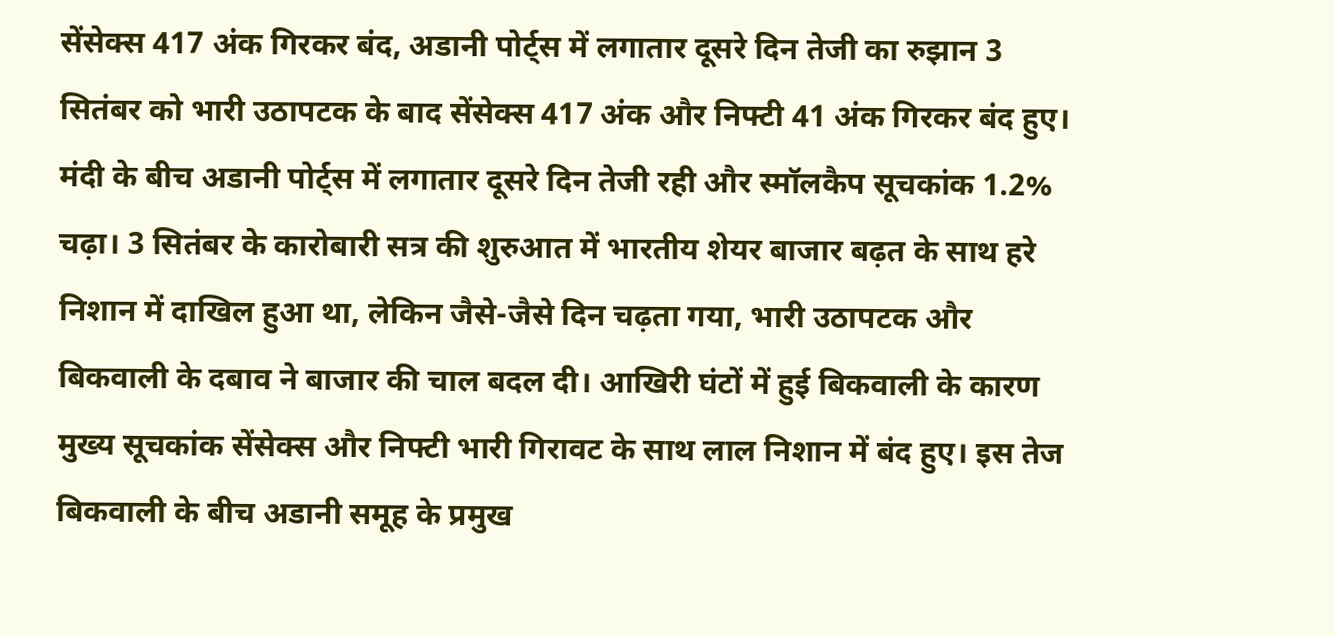सेंसेक्स 417 अंक गिरकर बंद, अडानी पोर्ट्स में लगातार दूसरे दिन तेजी का रुझान 3 सितंबर को भारी उठापटक के बाद सेंसेक्स 417 अंक और निफ्टी 41 अंक गिरकर बंद हुए। मंदी के बीच अडानी पोर्ट्स में लगातार दूसरे दिन तेजी रही और स्मॉलकैप सूचकांक 1.2% चढ़ा। 3 सितंबर के कारोबारी सत्र की शुरुआत में भारतीय शेयर बाजार बढ़त के साथ हरे निशान में दाखिल हुआ था, लेकिन जैसे-जैसे दिन चढ़ता गया, भारी उठापटक और बिकवाली के दबाव ने बाजार की चाल बदल दी। आखिरी घंटों में हुई बिकवाली के कारण मुख्य सूचकांक सेंसेक्स और निफ्टी भारी गिरावट के साथ लाल निशान में बंद हुए। इस तेज बिकवाली के बीच अडानी समूह के प्रमुख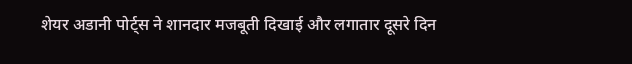शेयर अडानी पोर्ट्स ने शानदार मजबूती दिखाई और लगातार दूसरे दिन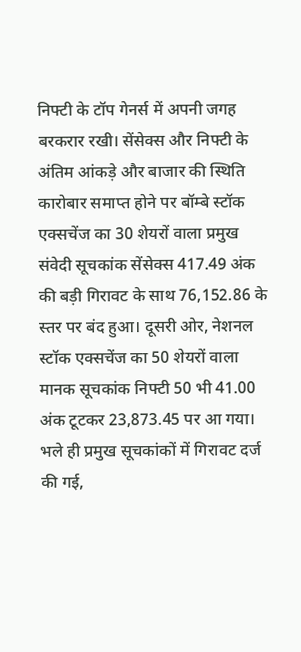निफ्टी के टॉप गेनर्स में अपनी जगह बरकरार रखी। सेंसेक्स और निफ्टी के अंतिम आंकड़े और बाजार की स्थिति कारोबार समाप्त होने पर बॉम्बे स्टॉक एक्सचेंज का 30 शेयरों वाला प्रमुख संवेदी सूचकांक सेंसेक्स 417.49 अंक की बड़ी गिरावट के साथ 76,152.86 के स्तर पर बंद हुआ। दूसरी ओर, नेशनल स्टॉक एक्सचेंज का 50 शेयरों वाला मानक सूचकांक निफ्टी 50 भी 41.00 अंक टूटकर 23,873.45 पर आ गया। भले ही प्रमुख सूचकांकों में गिरावट दर्ज की गई,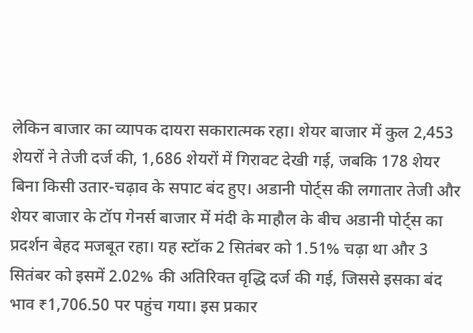लेकिन बाजार का व्यापक दायरा सकारात्मक रहा। शेयर बाजार में कुल 2,453 शेयरों ने तेजी दर्ज की, 1,686 शेयरों में गिरावट देखी गई, जबकि 178 शेयर बिना किसी उतार-चढ़ाव के सपाट बंद हुए। अडानी पोर्ट्स की लगातार तेजी और शेयर बाजार के टॉप गेनर्स बाजार में मंदी के माहौल के बीच अडानी पोर्ट्स का प्रदर्शन बेहद मजबूत रहा। यह स्टॉक 2 सितंबर को 1.51% चढ़ा था और 3 सितंबर को इसमें 2.02% की अतिरिक्त वृद्धि दर्ज की गई, जिससे इसका बंद भाव ₹1,706.50 पर पहुंच गया। इस प्रकार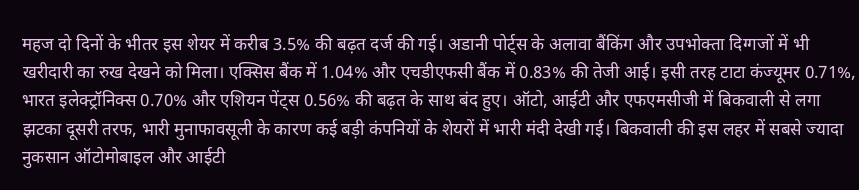महज दो दिनों के भीतर इस शेयर में करीब 3.5% की बढ़त दर्ज की गई। अडानी पोर्ट्स के अलावा बैंकिंग और उपभोक्ता दिग्गजों में भी खरीदारी का रुख देखने को मिला। एक्सिस बैंक में 1.04% और एचडीएफसी बैंक में 0.83% की तेजी आई। इसी तरह टाटा कंज्यूमर 0.71%, भारत इलेक्ट्रॉनिक्स 0.70% और एशियन पेंट्स 0.56% की बढ़त के साथ बंद हुए। ऑटो, आईटी और एफएमसीजी में बिकवाली से लगा झटका दूसरी तरफ, भारी मुनाफावसूली के कारण कई बड़ी कंपनियों के शेयरों में भारी मंदी देखी गई। बिकवाली की इस लहर में सबसे ज्यादा नुकसान ऑटोमोबाइल और आईटी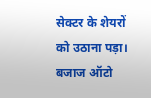सेक्टर के शेयरों को उठाना पड़ा। बजाज ऑटो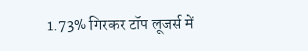1.73% गिरकर टॉप लूजर्स में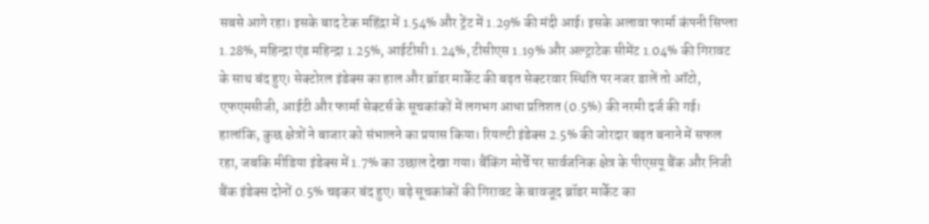सबसे आगे रहा। इसके बाद टेक महिंद्रा में 1.54% और ट्रेंट में 1.29% की मंदी आई। इसके अलावा फार्मा कंपनी सिप्ला 1.28%, महिन्द्रा एंड महिन्द्रा 1.25%, आईटीसी 1.24%, टीसीएस 1.19% और अल्ट्राटेक सीमेंट 1.04% की गिरावट के साथ बंद हुए। सेक्टोरल इंडेक्स का हाल और ब्रॉडर मार्केट की बढ़त सेक्टरवार स्थिति पर नजर डालें तो ऑटो, एफएमसीजी, आईटी और फार्मा सेक्टर्स के सूचकांकों में लगभग आधा प्रतिशत (0.5%) की नरमी दर्ज की गई। हालांकि, कुछ क्षेत्रों ने बाजार को संभालने का प्रयास किया। रियल्टी इंडेक्स 2.5% की जोरदार बढ़त बनाने में सफल रहा, जबकि मीडिया इंडेक्स में 1.7% का उछाल देखा गया। बैंकिंग मोर्चे पर सार्वजनिक क्षेत्र के पीएसयू बैंक और निजी बैंक इंडेक्स दोनों 0.5% चढ़कर बंद हुए। बड़े सूचकांकों की गिरावट के बावजूद ब्रॉडर मार्केट का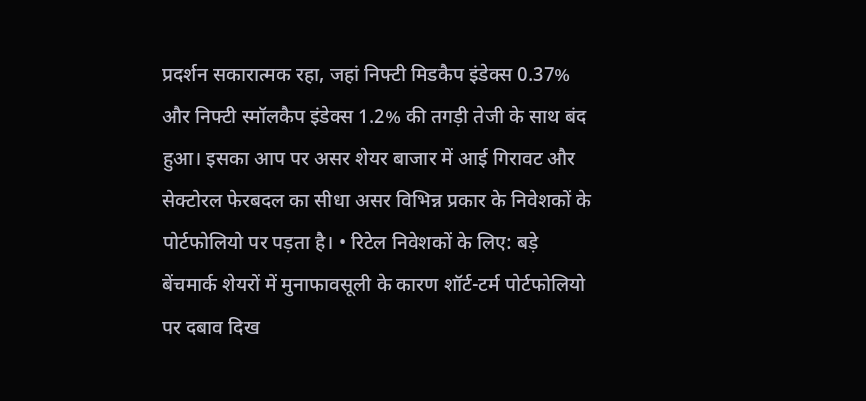प्रदर्शन सकारात्मक रहा, जहां निफ्टी मिडकैप इंडेक्स 0.37% और निफ्टी स्मॉलकैप इंडेक्स 1.2% की तगड़ी तेजी के साथ बंद हुआ। इसका आप पर असर शेयर बाजार में आई गिरावट और सेक्टोरल फेरबदल का सीधा असर विभिन्न प्रकार के निवेशकों के पोर्टफोलियो पर पड़ता है। • रिटेल निवेशकों के लिए: बड़े बेंचमार्क शेयरों में मुनाफावसूली के कारण शॉर्ट-टर्म पोर्टफोलियो पर दबाव दिख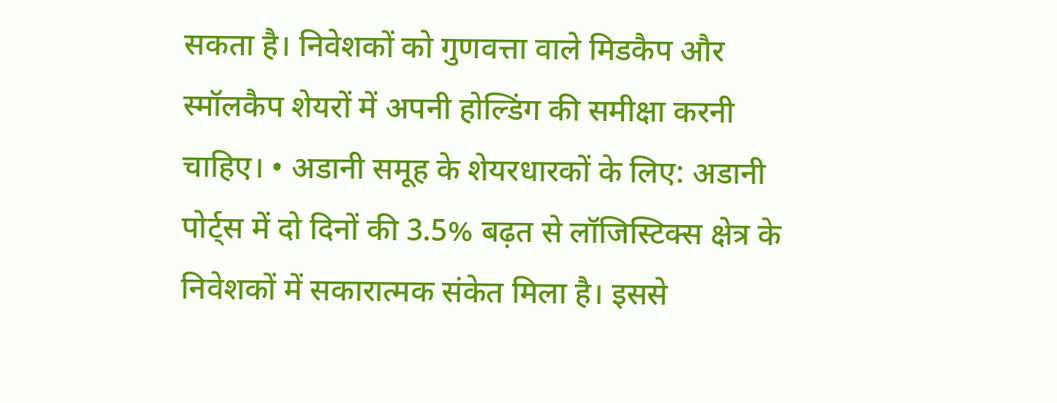सकता है। निवेशकों को गुणवत्ता वाले मिडकैप और स्मॉलकैप शेयरों में अपनी होल्डिंग की समीक्षा करनी चाहिए। • अडानी समूह के शेयरधारकों के लिए: अडानी पोर्ट्स में दो दिनों की 3.5% बढ़त से लॉजिस्टिक्स क्षेत्र के निवेशकों में सकारात्मक संकेत मिला है। इससे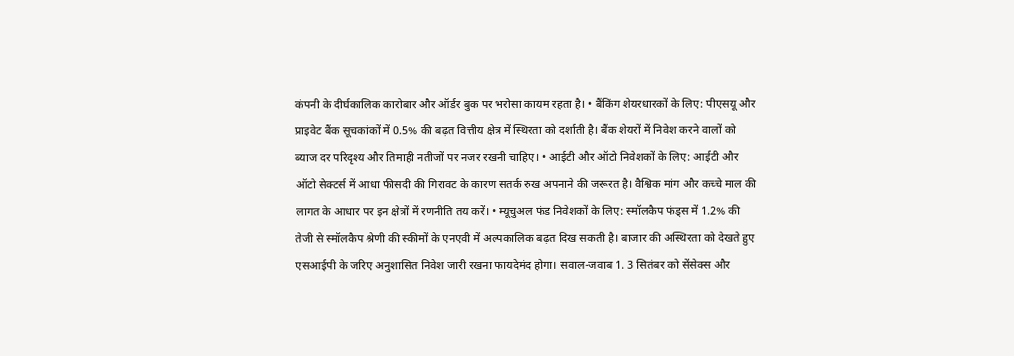कंपनी के दीर्घकालिक कारोबार और ऑर्डर बुक पर भरोसा कायम रहता है। • बैंकिंग शेयरधारकों के लिए: पीएसयू और प्राइवेट बैंक सूचकांकों में 0.5% की बढ़त वित्तीय क्षेत्र में स्थिरता को दर्शाती है। बैंक शेयरों में निवेश करने वालों को ब्याज दर परिदृश्य और तिमाही नतीजों पर नजर रखनी चाहिए। • आईटी और ऑटो निवेशकों के लिए: आईटी और ऑटो सेक्टर्स में आधा फीसदी की गिरावट के कारण सतर्क रुख अपनाने की जरूरत है। वैश्विक मांग और कच्चे माल की लागत के आधार पर इन क्षेत्रों में रणनीति तय करें। • म्यूचुअल फंड निवेशकों के लिए: स्मॉलकैप फंड्स में 1.2% की तेजी से स्मॉलकैप श्रेणी की स्कीमों के एनएवी में अल्पकालिक बढ़त दिख सकती है। बाजार की अस्थिरता को देखते हुए एसआईपी के जरिए अनुशासित निवेश जारी रखना फायदेमंद होगा। सवाल-जवाब 1. 3 सितंबर को सेंसेक्स और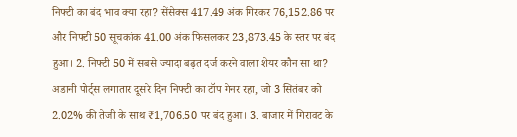निफ्टी का बंद भाव क्या रहा? सेंसेक्स 417.49 अंक गिरकर 76,152.86 पर और निफ्टी 50 सूचकांक 41.00 अंक फिसलकर 23,873.45 के स्तर पर बंद हुआ। 2. निफ्टी 50 में सबसे ज्यादा बढ़त दर्ज करने वाला शेयर कौन सा था? अडानी पोर्ट्स लगातार दूसरे दिन निफ्टी का टॉप गेनर रहा, जो 3 सितंबर को 2.02% की तेजी के साथ ₹1,706.50 पर बंद हुआ। 3. बाजार में गिरावट के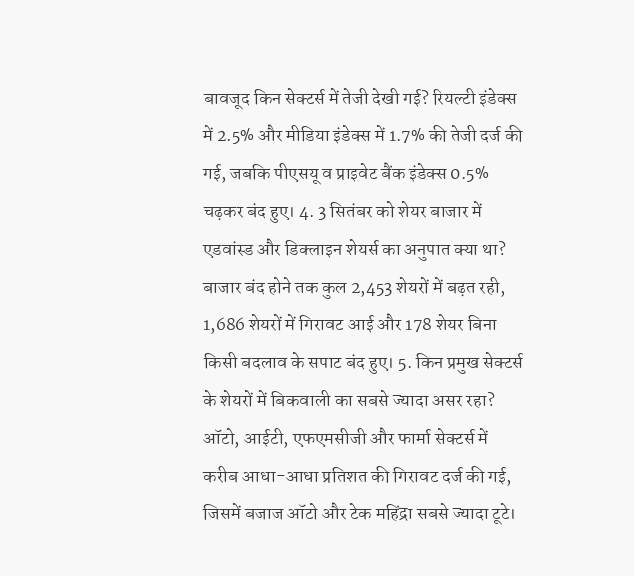बावजूद किन सेक्टर्स में तेजी देखी गई? रियल्टी इंडेक्स में 2.5% और मीडिया इंडेक्स में 1.7% की तेजी दर्ज की गई, जबकि पीएसयू व प्राइवेट बैंक इंडेक्स 0.5% चढ़कर बंद हुए। 4. 3 सितंबर को शेयर बाजार में एडवांस्ड और डिक्लाइन शेयर्स का अनुपात क्या था? बाजार बंद होने तक कुल 2,453 शेयरों में बढ़त रही, 1,686 शेयरों में गिरावट आई और 178 शेयर बिना किसी बदलाव के सपाट बंद हुए। 5. किन प्रमुख सेक्टर्स के शेयरों में बिकवाली का सबसे ज्यादा असर रहा? ऑटो, आईटी, एफएमसीजी और फार्मा सेक्टर्स में करीब आधा-आधा प्रतिशत की गिरावट दर्ज की गई, जिसमें बजाज ऑटो और टेक महिंद्रा सबसे ज्यादा टूटे।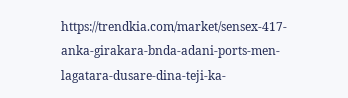https://trendkia.com/market/sensex-417-anka-girakara-bnda-adani-ports-men-lagatara-dusare-dina-teji-ka-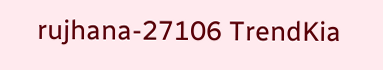rujhana-27106 TrendKia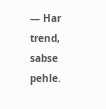— Har trend, sabse pehle.